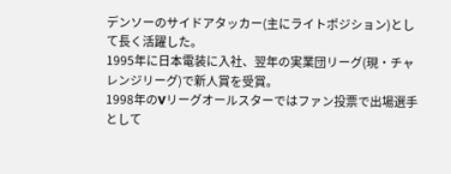デンソーのサイドアタッカー(主にライトポジション)として長く活躍した。
1995年に日本電装に入社、翌年の実業団リーグ(現・チャレンジリーグ)で新人賞を受賞。
1998年のVリーグオールスターではファン投票で出場選手として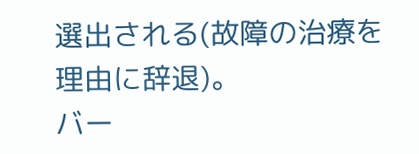選出される(故障の治療を理由に辞退)。
バー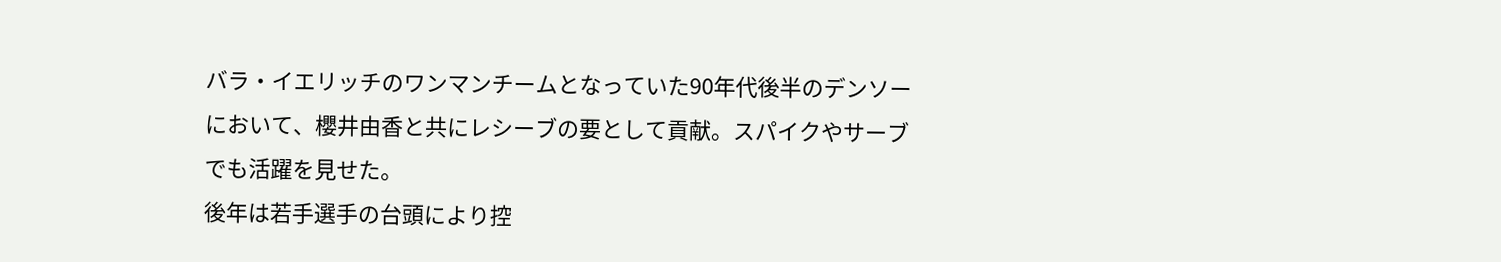バラ・イエリッチのワンマンチームとなっていた90年代後半のデンソーにおいて、櫻井由香と共にレシーブの要として貢献。スパイクやサーブでも活躍を見せた。
後年は若手選手の台頭により控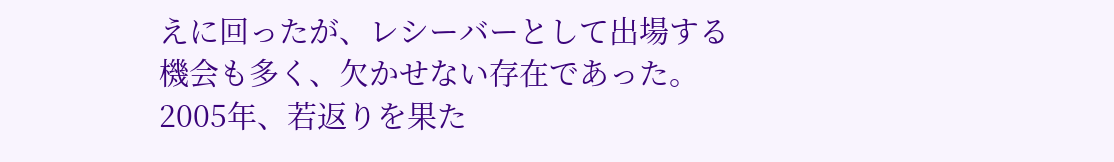えに回ったが、レシーバーとして出場する機会も多く、欠かせない存在であった。
2005年、若返りを果た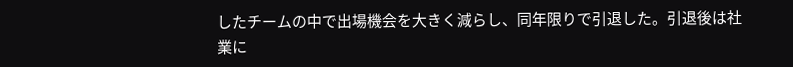したチームの中で出場機会を大きく減らし、同年限りで引退した。引退後は社業に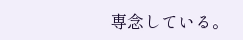専念している。